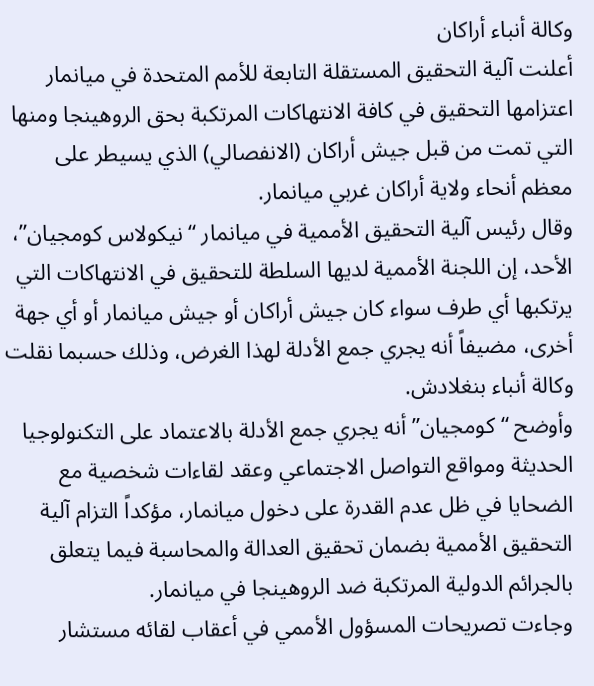وكالة أنباء أراكان
أعلنت آلية التحقيق المستقلة التابعة للأمم المتحدة في ميانمار اعتزامها التحقيق في كافة الانتهاكات المرتكبة بحق الروهينجا ومنها التي تمت من قبل جيش أراكان (الانفصالي) الذي يسيطر على معظم أنحاء ولاية أراكان غربي ميانمار.
وقال رئيس آلية التحقيق الأممية في ميانمار “نيكولاس كومجيان”، الأحد، إن اللجنة الأممية لديها السلطة للتحقيق في الانتهاكات التي يرتكبها أي طرف سواء كان جيش أراكان أو جيش ميانمار أو أي جهة أخرى، مضيفاً أنه يجري جمع الأدلة لهذا الغرض، وذلك حسبما نقلت وكالة أنباء بنغلادش.
وأوضح “كومجيان” أنه يجري جمع الأدلة بالاعتماد على التكنولوجيا الحديثة ومواقع التواصل الاجتماعي وعقد لقاءات شخصية مع الضحايا في ظل عدم القدرة على دخول ميانمار، مؤكداً التزام آلية التحقيق الأممية بضمان تحقيق العدالة والمحاسبة فيما يتعلق بالجرائم الدولية المرتكبة ضد الروهينجا في ميانمار.
وجاءت تصريحات المسؤول الأممي في أعقاب لقائه مستشار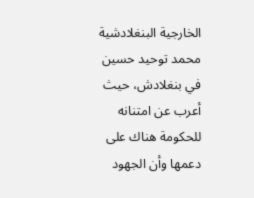الخارجية البنغلادشية محمد توحيد حسين في بنغلادش، حيث أعرب عن امتنانه للحكومة هناك على دعمها وأن الجهود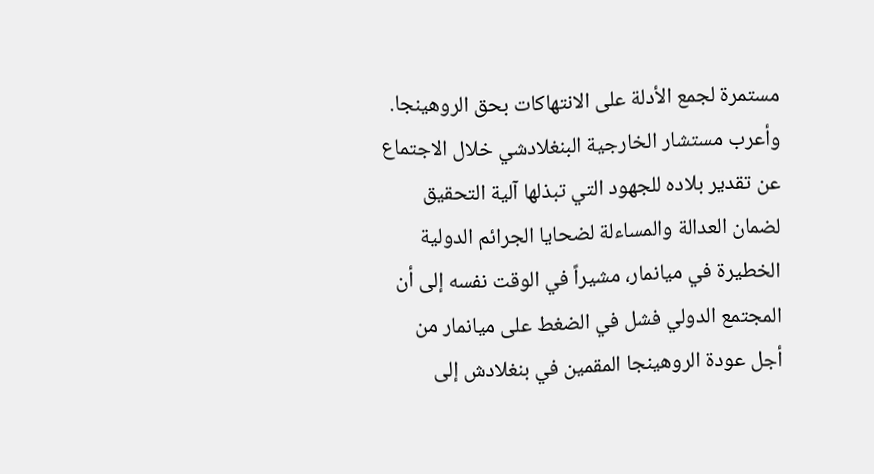مستمرة لجمع الأدلة على الانتهاكات بحق الروهينجا.
وأعرب مستشار الخارجية البنغلادشي خلال الاجتماع عن تقدير بلاده للجهود التي تبذلها آلية التحقيق لضمان العدالة والمساءلة لضحايا الجرائم الدولية الخطيرة في ميانمار، مشيراً في الوقت نفسه إلى أن المجتمع الدولي فشل في الضغط على ميانمار من أجل عودة الروهينجا المقمين في بنغلادش إلى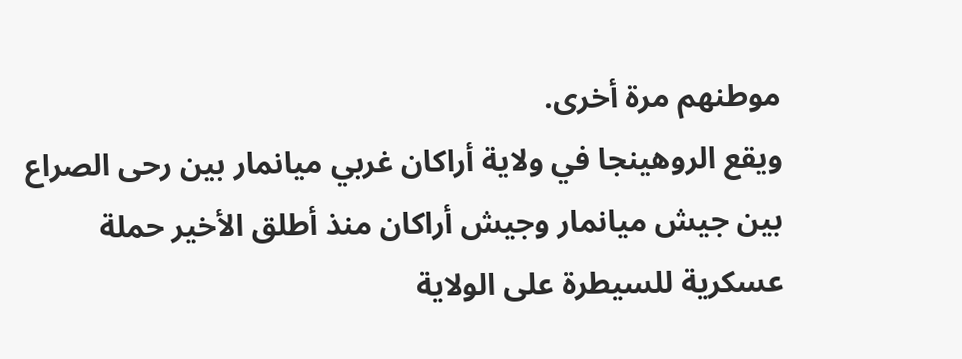موطنهم مرة أخرى.
ويقع الروهينجا في ولاية أراكان غربي ميانمار بين رحى الصراع بين جيش ميانمار وجيش أراكان منذ أطلق الأخير حملة عسكرية للسيطرة على الولاية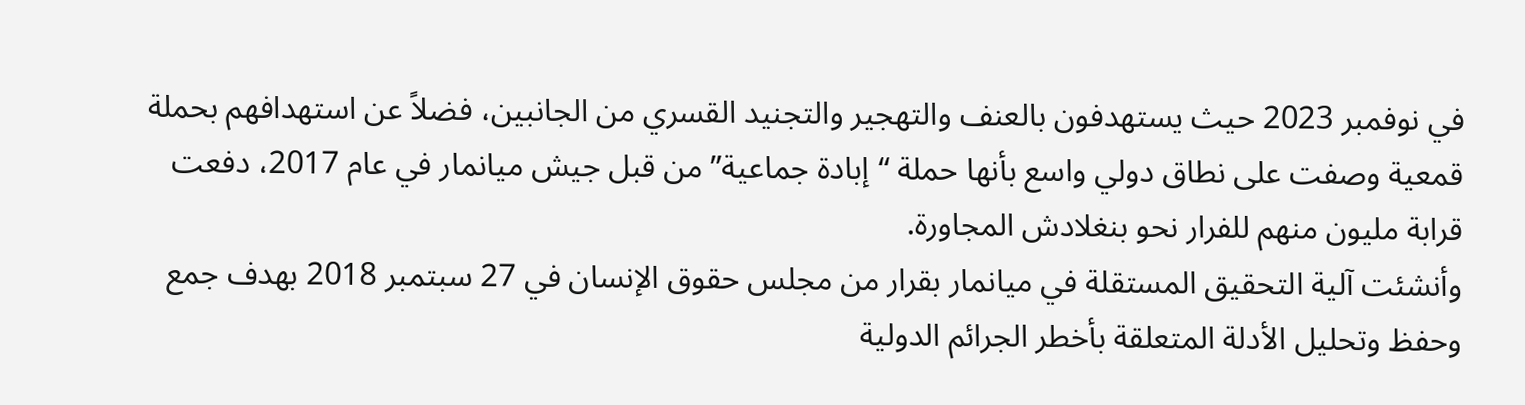في نوفمبر 2023 حيث يستهدفون بالعنف والتهجير والتجنيد القسري من الجانبين، فضلاً عن استهدافهم بحملة قمعية وصفت على نطاق دولي واسع بأنها حملة “إبادة جماعية” من قبل جيش ميانمار في عام 2017، دفعت قرابة مليون منهم للفرار نحو بنغلادش المجاورة.
وأنشئت آلية التحقيق المستقلة في ميانمار بقرار من مجلس حقوق الإنسان في 27 سبتمبر 2018 بهدف جمع وحفظ وتحليل الأدلة المتعلقة بأخطر الجرائم الدولية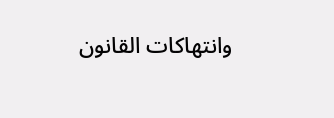وانتهاكات القانون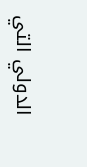الدولي التي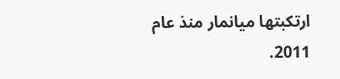ارتكبتها ميانمار منذ عام 2011.